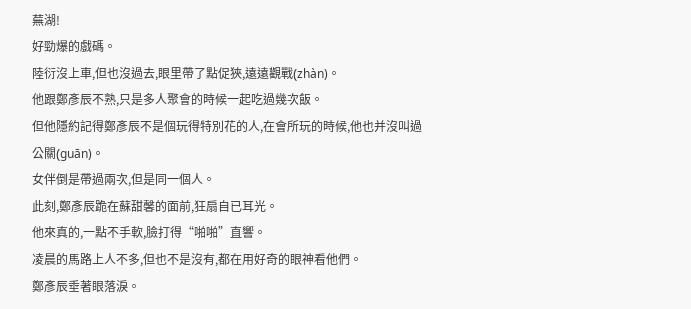蕪湖!
好勁爆的戲碼。
陸衍沒上車,但也沒過去,眼里帶了點促狹,遠遠觀戰(zhàn)。
他跟鄭彥辰不熟,只是多人聚會的時候一起吃過幾次飯。
但他隱約記得鄭彥辰不是個玩得特別花的人,在會所玩的時候,他也并沒叫過公關(guān)。
女伴倒是帶過兩次,但是同一個人。
此刻,鄭彥辰跪在蘇甜馨的面前,狂扇自已耳光。
他來真的,一點不手軟,臉打得“啪啪”直響。
凌晨的馬路上人不多,但也不是沒有,都在用好奇的眼神看他們。
鄭彥辰垂著眼落淚。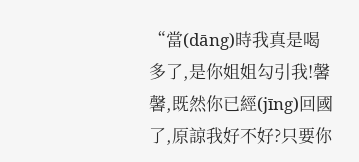“當(dāng)時我真是喝多了,是你姐姐勾引我!馨馨,既然你已經(jīng)回國了,原諒我好不好?只要你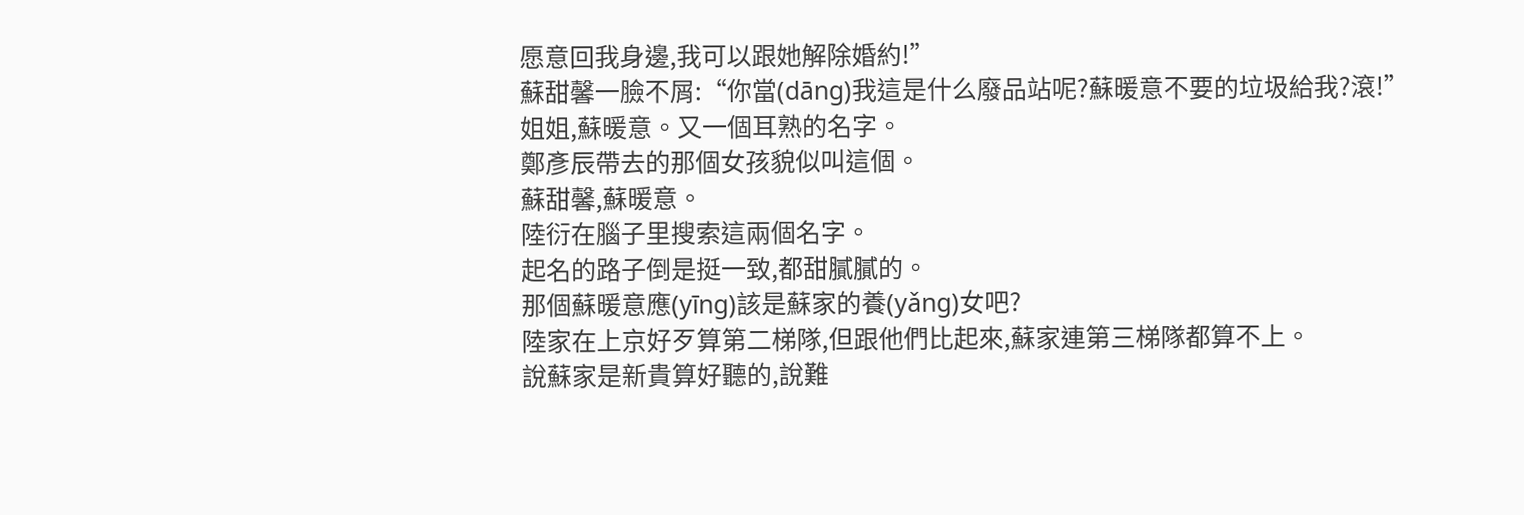愿意回我身邊,我可以跟她解除婚約!”
蘇甜馨一臉不屑:“你當(dāng)我這是什么廢品站呢?蘇暖意不要的垃圾給我?滾!”
姐姐,蘇暖意。又一個耳熟的名字。
鄭彥辰帶去的那個女孩貌似叫這個。
蘇甜馨,蘇暖意。
陸衍在腦子里搜索這兩個名字。
起名的路子倒是挺一致,都甜膩膩的。
那個蘇暖意應(yīng)該是蘇家的養(yǎng)女吧?
陸家在上京好歹算第二梯隊,但跟他們比起來,蘇家連第三梯隊都算不上。
說蘇家是新貴算好聽的,說難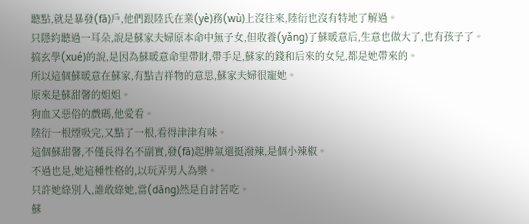聽點,就是暴發(fā)戶,他們跟陸氏在業(yè)務(wù)上沒往來,陸衍也沒有特地了解過。
只隱約聽過一耳朵,說是蘇家夫婦原本命中無子女,但收養(yǎng)了蘇暖意后,生意也做大了,也有孩子了。
搞玄學(xué)的說,是因為蘇暖意命里帶財,帶手足,蘇家的錢和后來的女兒,都是她帶來的。
所以這個蘇暖意在蘇家,有點吉祥物的意思,蘇家夫婦很寵她。
原來是蘇甜馨的姐姐。
狗血又惡俗的戲碼,他愛看。
陸衍一根煙吸完,又點了一根,看得津津有味。
這個蘇甜馨,不僅長得名不副實,發(fā)起脾氣還挺潑辣,是個小辣椒。
不過也是,她這種性格的,以玩弄男人為樂。
只許她綠別人,誰敢綠她,當(dāng)然是自討苦吃。
蘇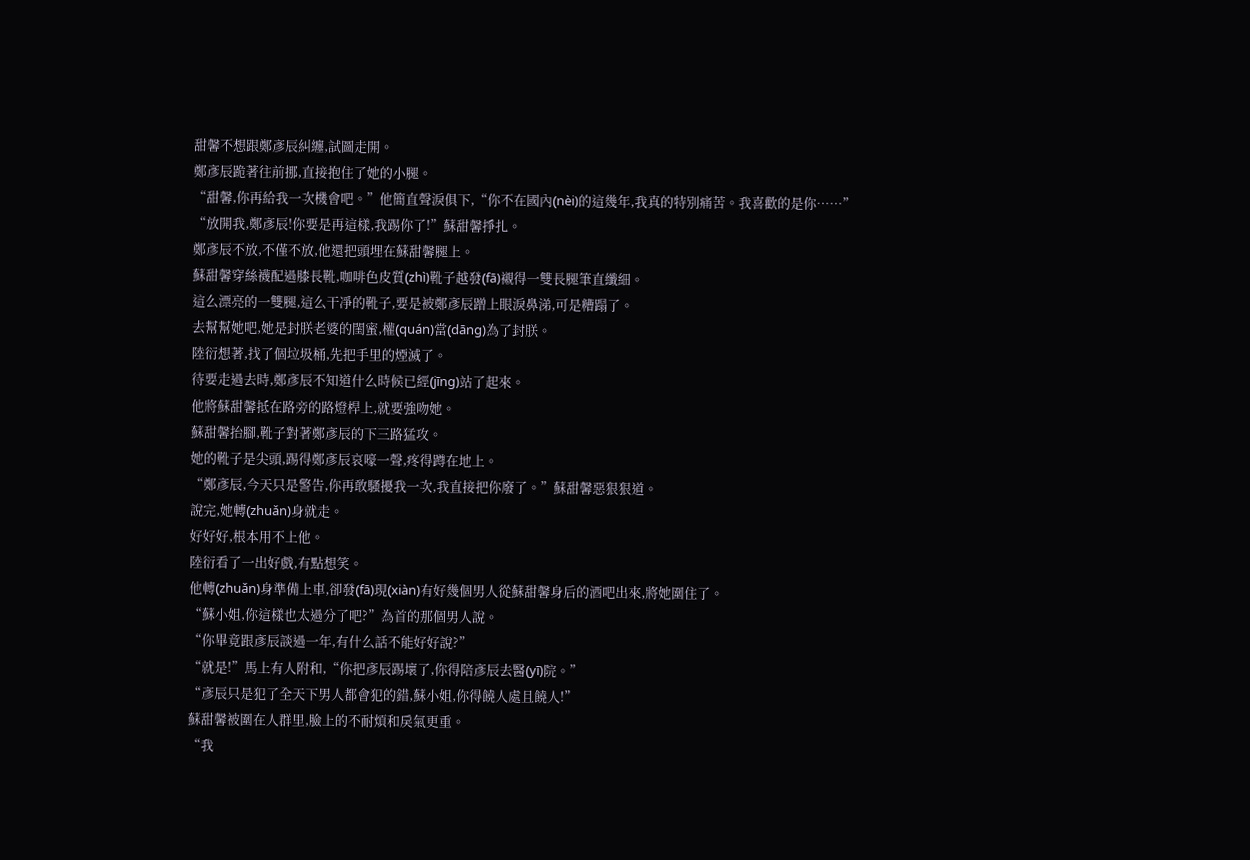甜馨不想跟鄭彥辰糾纏,試圖走開。
鄭彥辰跪著往前挪,直接抱住了她的小腿。
“甜馨,你再給我一次機會吧。”他簡直聲淚俱下,“你不在國內(nèi)的這幾年,我真的特別痛苦。我喜歡的是你……”
“放開我,鄭彥辰!你要是再這樣,我踢你了!”蘇甜馨掙扎。
鄭彥辰不放,不僅不放,他還把頭埋在蘇甜馨腿上。
蘇甜馨穿絲襪配過膝長靴,咖啡色皮質(zhì)靴子越發(fā)襯得一雙長腿筆直纖細。
這么漂亮的一雙腿,這么干凈的靴子,要是被鄭彥辰蹭上眼淚鼻涕,可是糟蹋了。
去幫幫她吧,她是封朕老婆的閨蜜,權(quán)當(dāng)為了封朕。
陸衍想著,找了個垃圾桶,先把手里的煙滅了。
待要走過去時,鄭彥辰不知道什么時候已經(jīng)站了起來。
他將蘇甜馨抵在路旁的路燈桿上,就要強吻她。
蘇甜馨抬腳,靴子對著鄭彥辰的下三路猛攻。
她的靴子是尖頭,踢得鄭彥辰哀嚎一聲,疼得蹲在地上。
“鄭彥辰,今天只是警告,你再敢騷擾我一次,我直接把你廢了。”蘇甜馨惡狠狠道。
說完,她轉(zhuǎn)身就走。
好好好,根本用不上他。
陸衍看了一出好戲,有點想笑。
他轉(zhuǎn)身準備上車,卻發(fā)現(xiàn)有好幾個男人從蘇甜馨身后的酒吧出來,將她圍住了。
“蘇小姐,你這樣也太過分了吧?”為首的那個男人說。
“你畢竟跟彥辰談過一年,有什么話不能好好說?”
“就是!”馬上有人附和,“你把彥辰踢壞了,你得陪彥辰去醫(yī)院。”
“彥辰只是犯了全天下男人都會犯的錯,蘇小姐,你得饒人處且饒人!”
蘇甜馨被圍在人群里,臉上的不耐煩和戾氣更重。
“我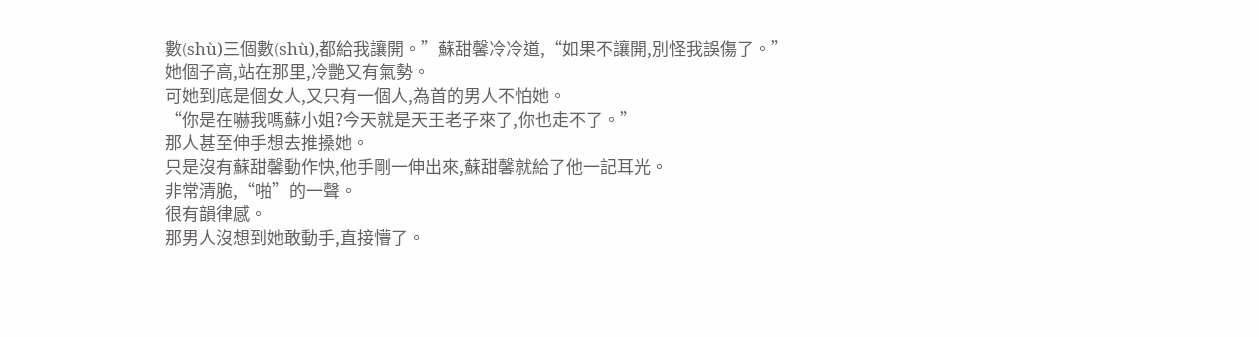數(shù)三個數(shù),都給我讓開。”蘇甜馨冷冷道,“如果不讓開,別怪我誤傷了。”
她個子高,站在那里,冷艷又有氣勢。
可她到底是個女人,又只有一個人,為首的男人不怕她。
“你是在嚇我嗎蘇小姐?今天就是天王老子來了,你也走不了。”
那人甚至伸手想去推搡她。
只是沒有蘇甜馨動作快,他手剛一伸出來,蘇甜馨就給了他一記耳光。
非常清脆,“啪”的一聲。
很有韻律感。
那男人沒想到她敢動手,直接懵了。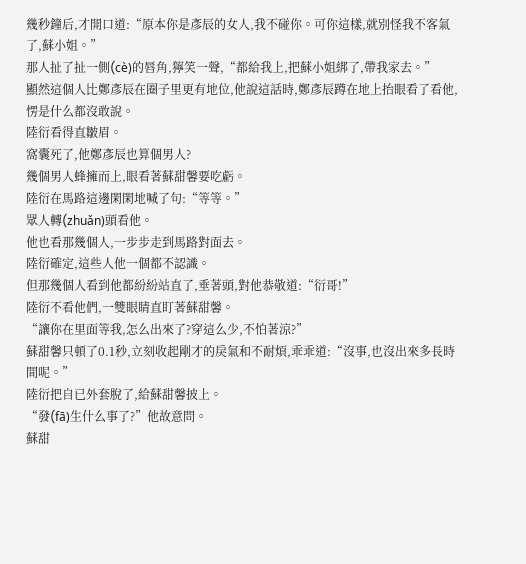幾秒鐘后,才開口道:“原本你是彥辰的女人,我不碰你。可你這樣,就別怪我不客氣了,蘇小姐。”
那人扯了扯一側(cè)的唇角,獰笑一聲,“都給我上,把蘇小姐綁了,帶我家去。”
顯然這個人比鄭彥辰在圈子里更有地位,他說這話時,鄭彥辰蹲在地上抬眼看了看他,愣是什么都沒敢說。
陸衍看得直皺眉。
窩囊死了,他鄭彥辰也算個男人?
幾個男人蜂擁而上,眼看著蘇甜馨要吃虧。
陸衍在馬路這邊閑閑地喊了句:“等等。”
眾人轉(zhuǎn)頭看他。
他也看那幾個人,一步步走到馬路對面去。
陸衍確定,這些人他一個都不認識。
但那幾個人看到他都紛紛站直了,垂著頭,對他恭敬道:“衍哥!”
陸衍不看他們,一雙眼睛直盯著蘇甜馨。
“讓你在里面等我,怎么出來了?穿這么少,不怕著涼?”
蘇甜馨只頓了0.1秒,立刻收起剛才的戾氣和不耐煩,乖乖道:“沒事,也沒出來多長時間呢。”
陸衍把自已外套脫了,給蘇甜馨披上。
“發(fā)生什么事了?”他故意問。
蘇甜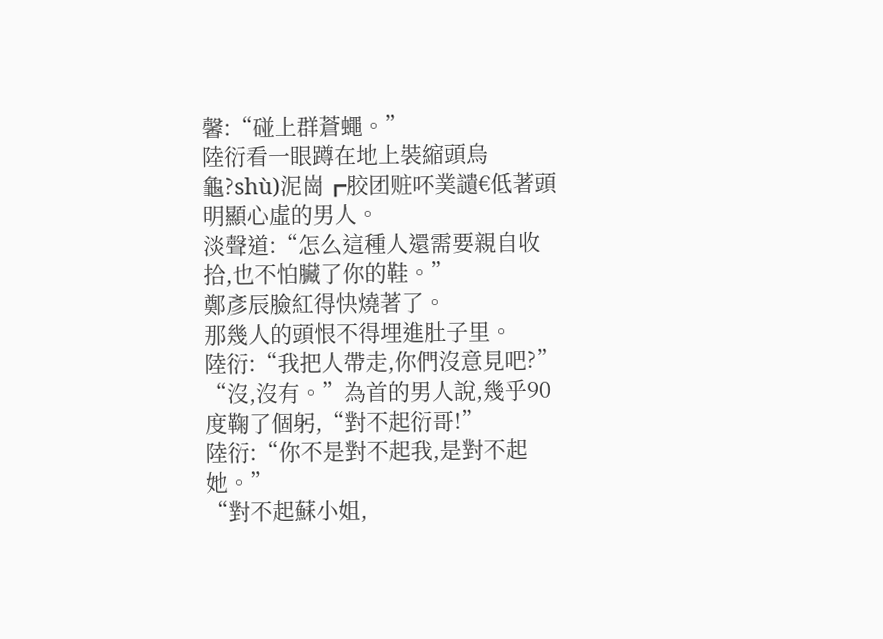馨:“碰上群蒼蠅。”
陸衍看一眼蹲在地上裝縮頭烏龜?shù)泥崗┏胶团赃吥菐讉€低著頭明顯心虛的男人。
淡聲道:“怎么這種人還需要親自收拾,也不怕臟了你的鞋。”
鄭彥辰臉紅得快燒著了。
那幾人的頭恨不得埋進肚子里。
陸衍:“我把人帶走,你們沒意見吧?”
“沒,沒有。”為首的男人說,幾乎90度鞠了個躬,“對不起衍哥!”
陸衍:“你不是對不起我,是對不起她。”
“對不起蘇小姐,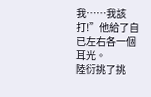我……我該打!”他給了自已左右各一個耳光。
陸衍挑了挑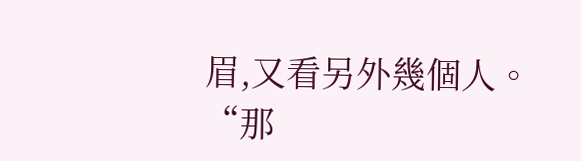眉,又看另外幾個人。
“那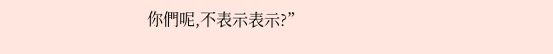你們呢,不表示表示?”